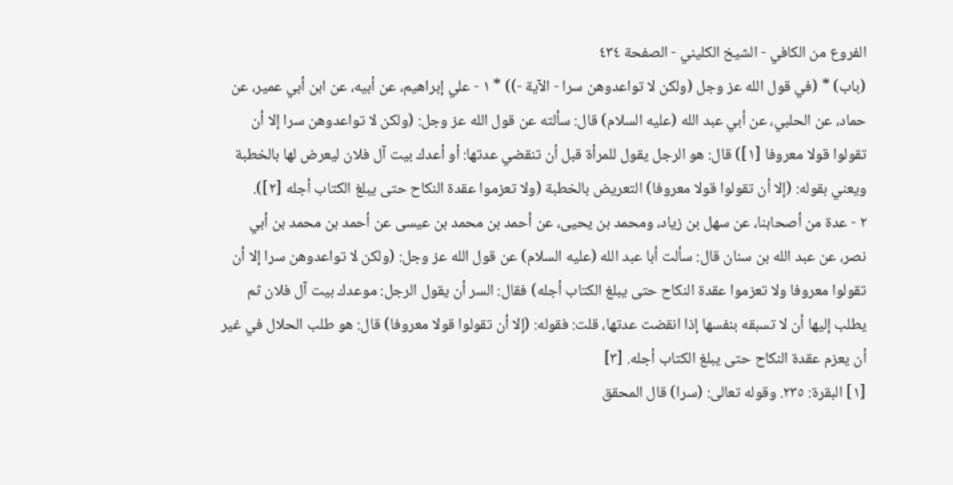الفروع من الكافي - الشيخ الكليني - الصفحة ٤٣٤
(باب) * (في قول الله عز وجل (ولكن لا تواعدوهن سرا - الآية -)) * ١ - علي إبراهيم، عن أبيه، عن ابن أبي عمير، عن حماد، عن الحلبي، عن أبي عبد الله (عليه السلام) قال: سألته عن قول الله عز وجل: (ولكن لا تواعدوهن سرا إلا أن تقولوا قولا معروفا [١]) قال: هو الرجل يقول للمرأة قبل أن تنقضي عدتها: أو أعدك بيت آل فلان ليعرض لها بالخطبة ويعني بقوله: (إلا أن تقولوا قولا معروفا) التعريض بالخطبة (ولا تعزموا عقدة النكاح حتى يبلغ الكتاب أجله [٢]).
٢ - عدة من أصحابنا، عن سهل بن زياد، ومحمد بن يحيى، عن أحمد بن محمد بن عيسى عن أحمد بن محمد بن أبي نصر، عن عبد الله بن سنان قال: سألت أبا عبد الله (عليه السلام) عن قول الله عز وجل: (ولكن لا تواعدوهن سرا إلا أن تقولوا معروفا ولا تعزموا عقدة النكاح حتى يبلغ الكتاب أجله) فقال: السر أن يقول الرجل: موعدك بيت آل فلان ثم يطلب إليها أن لا تسبقه بنفسها إذا انقضت عدتها، قلت: فقوله: (إلا أن تقولوا قولا معروفا) قال: هو طلب الحلال في غير أن يعزم عقدة النكاح حتى يبلغ الكتاب أجله. [٣]
[١] البقرة: ٢٣٥. وقوله تعالى: (سرا) قال المحقق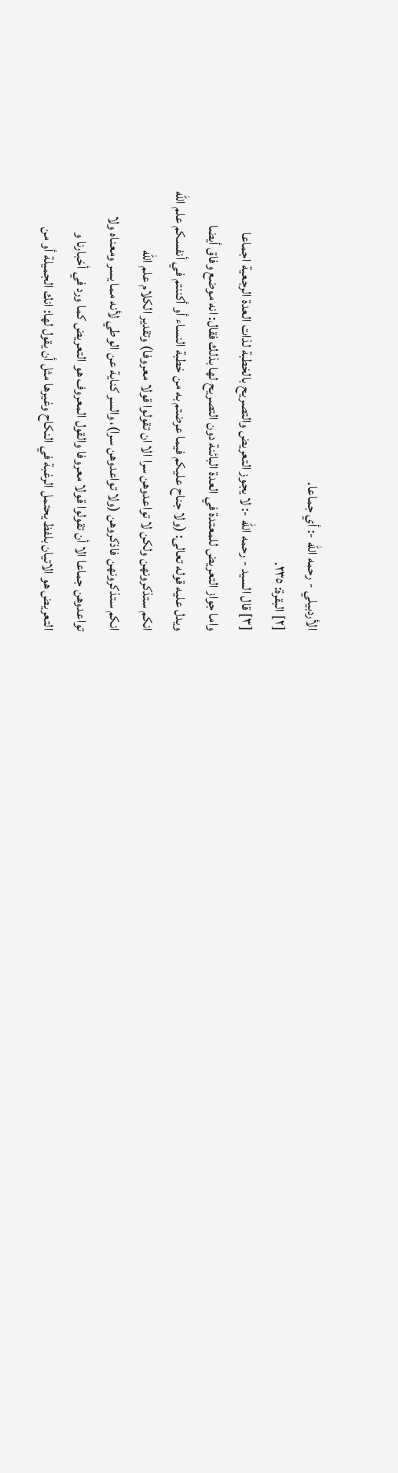الأردبيلي - رحمه الله -: أي جماعا.
[٢] البقرة: ٢٣٥.
[٣] قال السيد - رحمه الله -: لا يجوز التعريض والتصريح بالخطبة لذات العدة الرجعية اجماعا
واما جواز التعريض للمعتدة في العدة البائنة دون التصريح لها بذلك فقال: انه موضع وفاق أيضا
ويدل عليه قوله تعالى: (ولا جناح عليكم فيما عرضتم به من خطبة النساء أو أكننتم في أنفسكم علم الله
انكم ستذكرونهن ولكن لا تواعدوهن سرا الا ان تقولوا قولا معروفا) وتقدير الكلام علم الله
انكم ستذكرونهن فاذكروهن (ولا تواعدوهن سرا)، والسر كناية عن الوطي لأنه مما يسر ومعناه ولا
تواعدوهن جماعا الا أن تقولوا قولا معروفا والقول المعروف هو التعريض كما ورد في أخبارنا و
التعريض هو الاتيان بلفظ يحتمل الرغبة في النكاح وغيرها مثل أن يقول لها: انك الجميلة أو من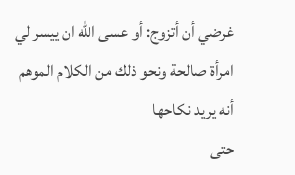غرضي أن أتزوج: أو عسى الله ان ييسر لي امرأة صالحة ونحو ذلك من الكلام الموهم أنه يريد نكاحها
حتى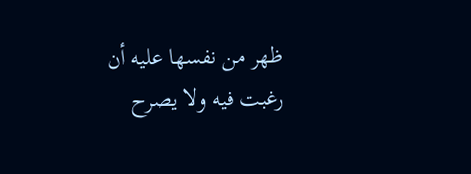ظهر من نفسها عليه أن رغبت فيه ولا يصرح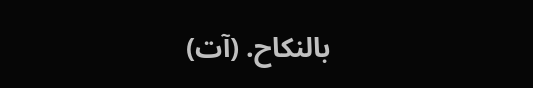بالنكاح. (آت)